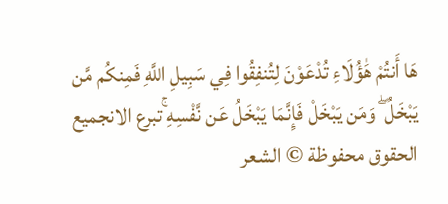هَا أَنتُمْ هَٰؤُلَاءِ تُدْعَوْنَ لِتُنفِقُوا فِي سَبِيلِ اللَّهِ فَمِنكُم مَّن يَبْخَلُ ۖ وَمَن يَبْخَلْ فَإِنَّمَا يَبْخَلُ عَن نَّفْسِهِ ۚتبرع الانجميع الحقوق محفوظة © الشعر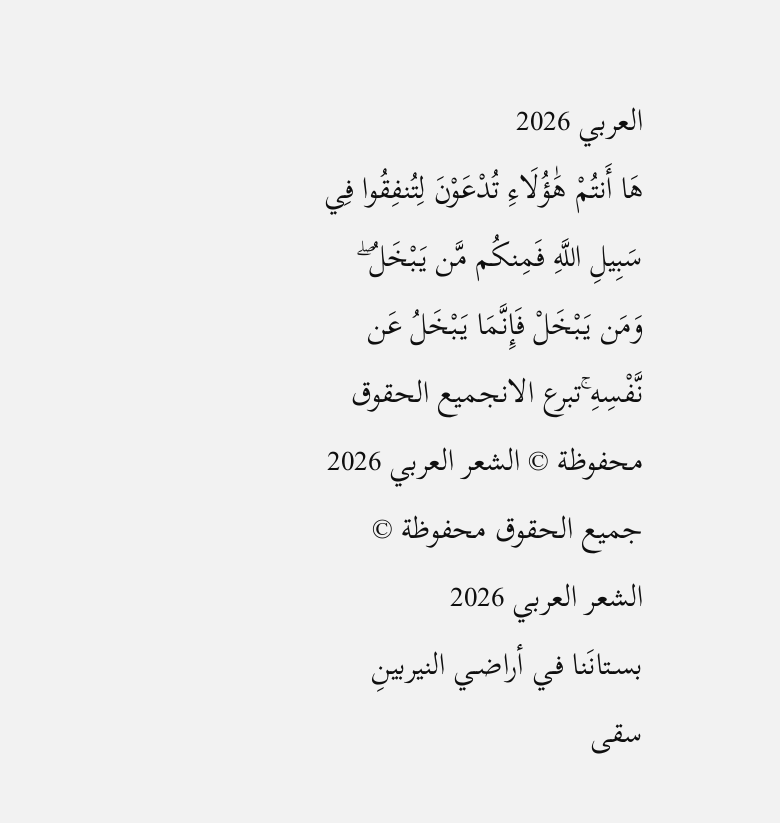العربي 2026
هَا أَنتُمْ هَٰؤُلَاءِ تُدْعَوْنَ لِتُنفِقُوا فِي سَبِيلِ اللَّهِ فَمِنكُم مَّن يَبْخَلُ ۖ وَمَن يَبْخَلْ فَإِنَّمَا يَبْخَلُ عَن نَّفْسِهِ ۚتبرع الانجميع الحقوق محفوظة © الشعر العربي 2026
جميع الحقوق محفوظة © الشعر العربي 2026
بسـتانَنا فـي أراضـي النيربينِ سقى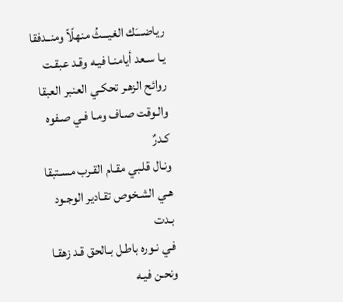رياضـــَك الغيـــثُ منهلّاً ومنــدفقا
يـا سـعد أيامنـا فيـه وقـد عبقـت
روائح الزهـر تحكـي العنبر العبقا
والـوقت صـاف ومـا فـي صـفوه كـدرٌ
ونـال قلـبي مقـام القـرب مسـتبقا
هـي الشـخوص تقـادير الوجـود بـدت
فـي نـوره باطـل بـالحق قـد زهقـا
ونحـن فيـه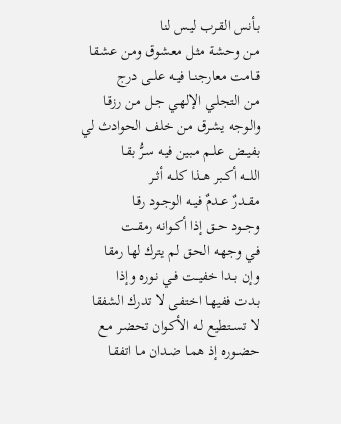بـأنس القـرب ليـس لنا
مـن وحشـة مثـل معشـوق ومـن عشـقا
قــامت معارجنــا فيــه علــى درج
مـن التجلـي الإلهـي جـل مـن رزقـا
والـوجه يشـرق مـن خلف الحوادث لي
بفيــض علــم مـبين فيـه سـرُّ بقـا
اللـــه أكــبر هــذا كلــه أثــر
مقــدرٌ عــدمٌ فيــه الوجــود رقـا
وجـــود حــق إذا أكــوانه رمقــت
فـي وجهـه الحـق لم يترك لها رمقا
وإن بــدا خفيــت فــي نـوره وإذا
بـدت ففيهـا اختفـى لا تدرك الشفقا
لا تســتطيع لـه الأكـوان تحضـر مـع
حضــوره إذ همـا ضـدان مـا اتفقـا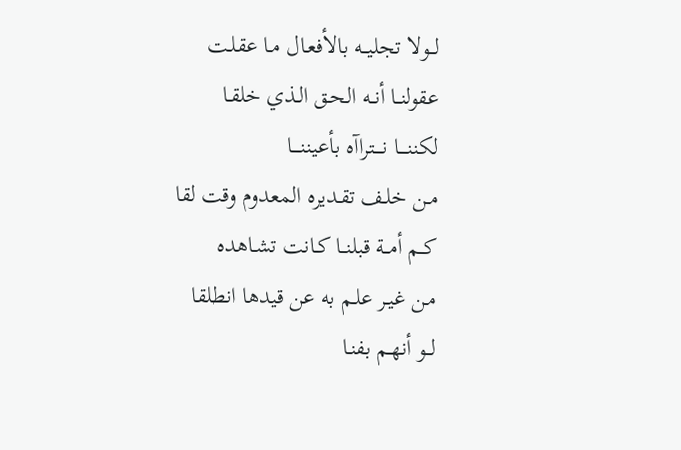لــولا تجليــه بالأفعـال مـا عقلـت
عقولنــا أنــه الحـق الـذي خلقـا
لكننــــا نــــتراآه بأعيننــــا
مـن خلـف تقـديره المعدوم وقت لقا
كــم أمــة قبلنــا كـانت تشـاهده
مـن غيـر علـم به عن قيدها انطلقا
لــو أنهـم بفنـا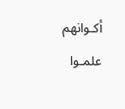أكـوانهم علمـوا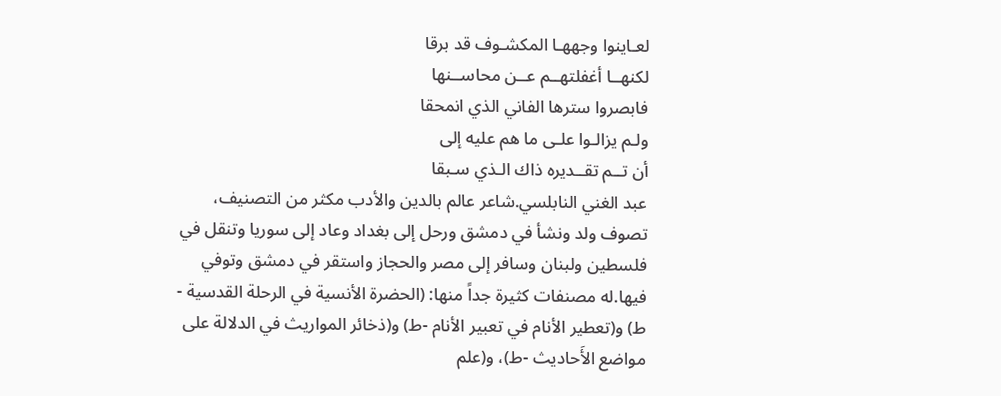لعـاينوا وجههـا المكشـوف قد برقا
لكنهــا أغفلتهــم عــن محاســنها
فابصروا سترها الفاني الذي انمحقا
ولـم يزالـوا علـى ما هم عليه إلى
أن تــم تقــديره ذاك الـذي سـبقا
عبد الغني النابلسي.شاعر عالم بالدين والأدب مكثر من التصنيف، تصوف ولد ونشأ في دمشق ورحل إلى بغداد وعاد إلى سوريا وتنقل في فلسطين ولبنان وسافر إلى مصر والحجاز واستقر في دمشق وتوفي فيها.له مصنفات كثيرة جداً منها: (الحضرة الأنسية في الرحلة القدسية - ط) و(تعطير الأنام في تعبير الأنام -ط) و(ذخائر المواريث في الدلالة على مواضع الأَحاديث -ط)، و(علم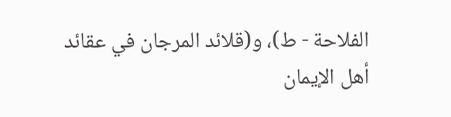الفلاحة - ط)، و(قلائد المرجان في عقائد أهل الإيمان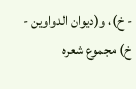- خ)، و(ديوان الدواوين - خ) مجموع شعره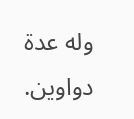وله عدة دواوين.